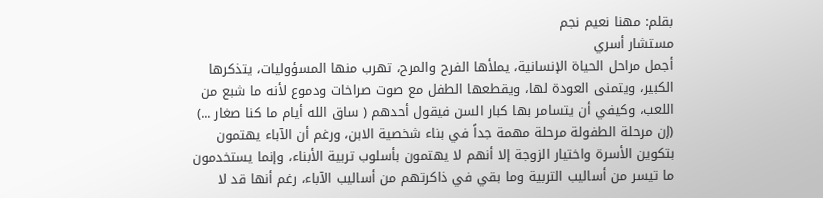بقلم: مهنا نعيم نجم
مستشار أسري
أجمل مراحل الحياة الإنسانية، يملأها الفرح والمرح، تهرب منها المسؤوليات، يتذكرها الكبير، ويتمنى العودة لها، ويقطعها الطفل مع صوت صراخات ودموع لأنه ما شبع من اللعب، وكيفي أن يتسامر بها كبار السن فيقول أحدهم ( ساق الله أيام ما كنا صغار ...)
(إن مرحلة الطفولة مرحلة مهمة جداً في بناء شخصية الابن، ورغم أن الآباء يهتمون بتكوين الأسرة واختيار الزوجة إلا أنهم لا يهتمون بأسلوب تربية الأبناء، وإنما يستخدمون ما تيسر من أساليب التربية وما بقي في ذاكرتهم من أساليب الآباء، رغم أنها قد لا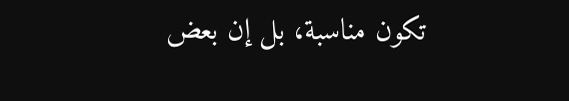تكون مناسبة، بل إن بعض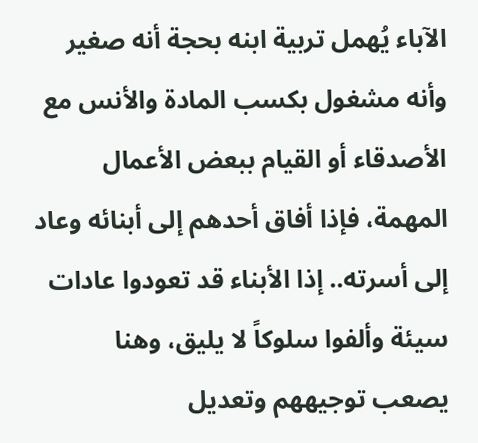الآباء يُهمل تربية ابنه بحجة أنه صغير وأنه مشغول بكسب المادة والأنس مع الأصدقاء أو القيام ببعض الأعمال المهمة، فإذا أفاق أحدهم إلى أبنائه وعاد إلى أسرته.. إذا الأبناء قد تعودوا عادات سيئة وألفوا سلوكاً لا يليق، وهنا يصعب توجيههم وتعديل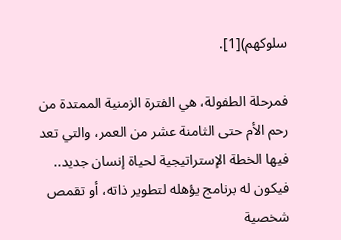سلوكهم)[1].

فمرحلة الطفولة، هي الفترة الزمنية الممتدة من رحم الأم حتى الثامنة عشر من العمر، والتي تعد فيها الخطة الإستراتيجية لحياة إنسان جديد.. فيكون له برنامج يؤهله لتطوير ذاته، أو تقمص شخصية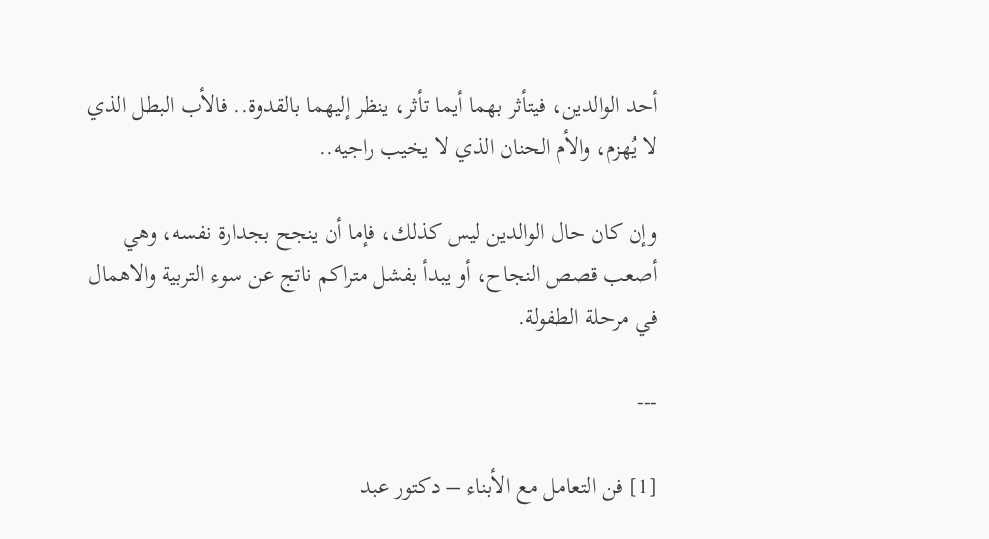أحد الوالدين، فيتأثر بهما أيما تأثر، ينظر إليهما بالقدوة.. فالأب البطل الذي لا يُهزم، والأم الحنان الذي لا يخيب راجيه..

وإن كان حال الوالدين ليس كذلك، فإما أن ينجح بجدارة نفسه، وهي أصعب قصص النجاح، أو يبدأ بفشل متراكم ناتج عن سوء التربية والاهمال في مرحلة الطفولة.

---

[1] فن التعامل مع الأبناء – دكتور عبد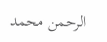الرحمن محمد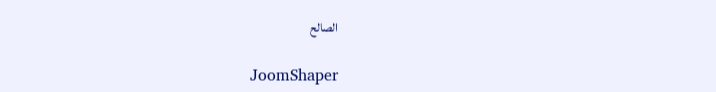الصالح

JoomShaper